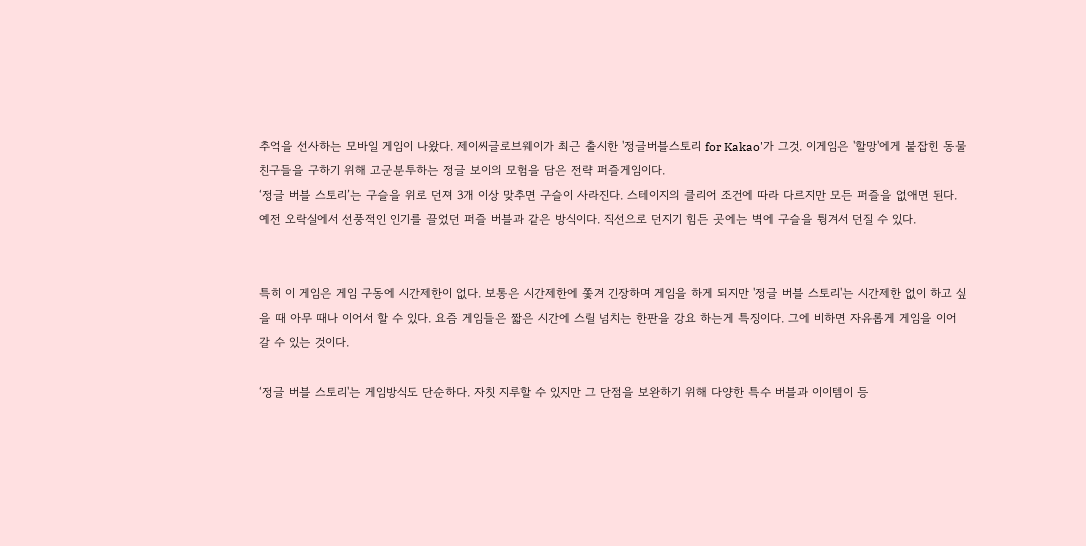추억을 선사하는 모바일 게임이 나왔다. 제이씨글로브웨이가 최근 출시한 '정글버블스토리 for Kakao'가 그것. 이게임은 '할망'에게 붙잡힌 동물친구들을 구하기 위해 고군분투하는 정글 보이의 모험을 담은 전략 퍼즐게임이다.
‘정글 버블 스토리’는 구슬을 위로 던져 3개 이상 맞추면 구슬이 사라진다. 스테이지의 클리어 조건에 따라 다르지만 모든 퍼즐을 없애면 된다. 예전 오락실에서 선풍적인 인기를 끌었던 퍼즐 버블과 같은 방식이다. 직선으로 던지기 힘든 곳에는 벽에 구슬을 튕겨서 던질 수 있다.


특히 이 게임은 게임 구동에 시간제한이 없다. 보통은 시간제한에 쫓겨 긴장하며 게임을 하게 되지만 '정글 버블 스토리'는 시간제한 없이 하고 싶을 때 아무 때나 이어서 할 수 있다. 요즘 게임들은 짧은 시간에 스릴 넘치는 한판을 강요 하는게 특징이다. 그에 비하면 자유롭게 게임을 이어 갈 수 있는 것이다.

‘정글 버블 스토리'는 게임방식도 단순하다. 자칫 지루할 수 있지만 그 단점을 보완하기 위해 다양한 특수 버블과 이이템이 등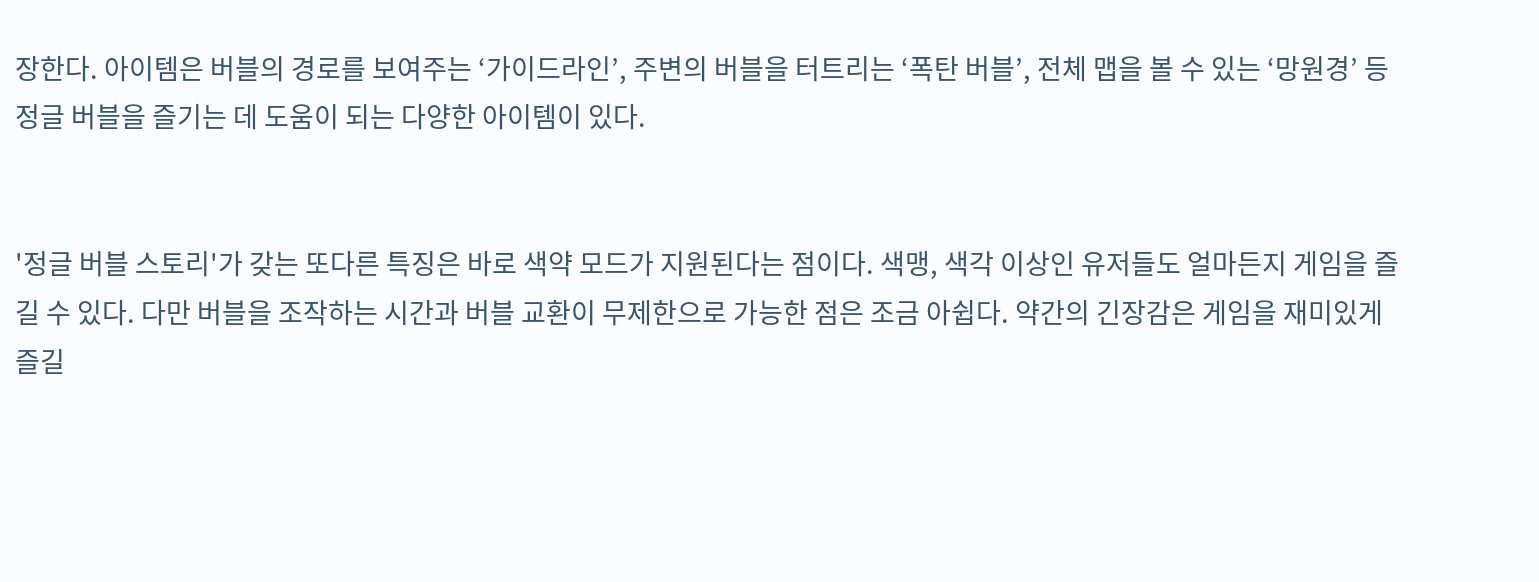장한다. 아이템은 버블의 경로를 보여주는 ‘가이드라인’, 주변의 버블을 터트리는 ‘폭탄 버블’, 전체 맵을 볼 수 있는 ‘망원경’ 등 정글 버블을 즐기는 데 도움이 되는 다양한 아이템이 있다.


'정글 버블 스토리'가 갖는 또다른 특징은 바로 색약 모드가 지원된다는 점이다. 색맹, 색각 이상인 유저들도 얼마든지 게임을 즐길 수 있다. 다만 버블을 조작하는 시간과 버블 교환이 무제한으로 가능한 점은 조금 아쉽다. 약간의 긴장감은 게임을 재미있게 즐길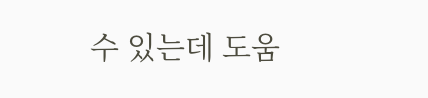수 있는데 도움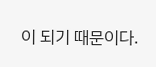이 되기 때문이다.